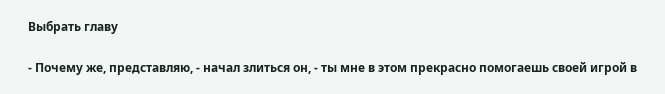Выбрать главу

- Почему же, представляю, - начал злиться он, - ты мне в этом прекрасно помогаешь своей игрой в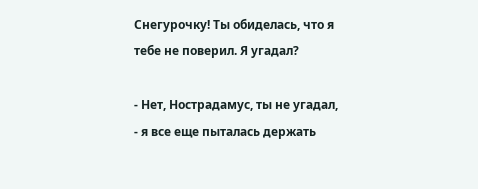Снегурочку! Ты обиделась, что я тебе не поверил. Я угадал?

- Нет, Нострадамус, ты не угадал, - я все еще пыталась держать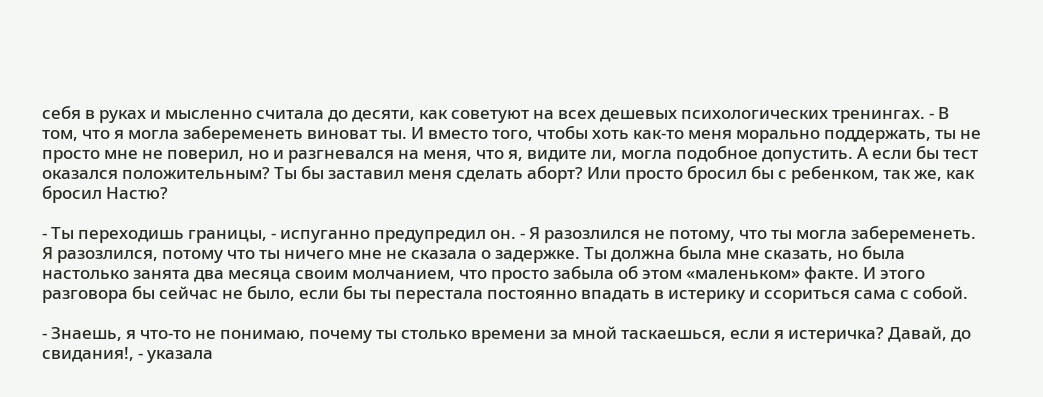себя в руках и мысленно считала до десяти, как советуют на всех дешевых психологических тренингах. - В том, что я могла забеременеть виноват ты. И вместо того, чтобы хоть как-то меня морально поддержать, ты не просто мне не поверил, но и разгневался на меня, что я, видите ли, могла подобное допустить. А если бы тест оказался положительным? Ты бы заставил меня сделать аборт? Или просто бросил бы с ребенком, так же, как бросил Настю?

- Ты переходишь границы, - испуганно предупредил он. - Я разозлился не потому, что ты могла забеременеть. Я разозлился, потому что ты ничего мне не сказала о задержке. Ты должна была мне сказать, но была настолько занята два месяца своим молчанием, что просто забыла об этом «маленьком» факте. И этого разговора бы сейчас не было, если бы ты перестала постоянно впадать в истерику и ссориться сама с собой.

- Знаешь, я что-то не понимаю, почему ты столько времени за мной таскаешься, если я истеричка? Давай, до свидания!, - указала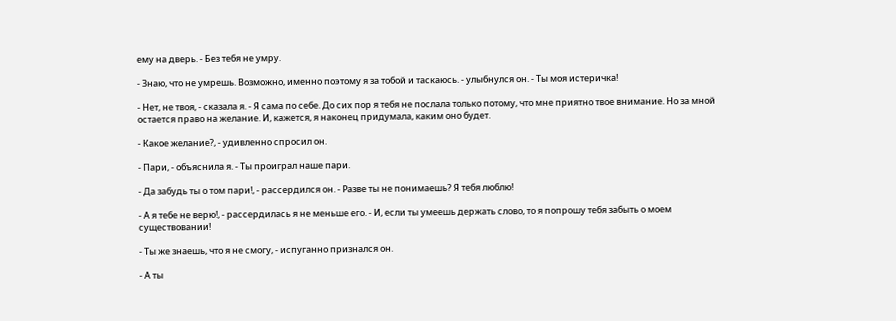ему на дверь. - Без тебя не умру.

- Знаю, что не умрешь. Возможно, именно поэтому я за тобой и таскаюсь. - улыбнулся он. - Ты моя истеричка!

- Нет, не твоя, - сказала я. - Я сама по себе. До сих пор я тебя не послала только потому, что мне приятно твое внимание. Но за мной остается право на желание. И, кажется, я наконец придумала, каким оно будет.

- Какое желание?, - удивленно спросил он.

- Пари, - объяснила я. - Ты проиграл наше пари.

- Да забудь ты о том пари!, - рассердился он. - Разве ты не понимаешь? Я тебя люблю!

- А я тебе не верю!, - рассердилась я не меньше его. - И, если ты умеешь держать слово, то я попрошу тебя забыть о моем существовании!

- Ты же знаешь, что я не смогу, - испуганно признался он.

- А ты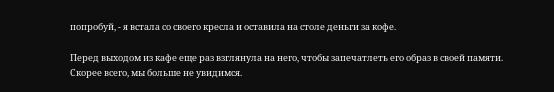попробуй, - я встала со своего кресла и оставила на столе деньги за кофе.

Перед выходом из кафе еще раз взглянула на него, чтобы запечатлеть его образ в своей памяти. Скорее всего, мы больше не увидимся.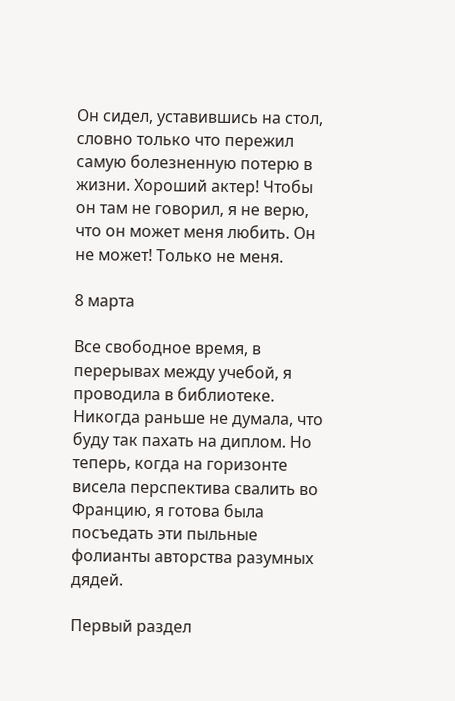Он сидел, уставившись на стол, словно только что пережил самую болезненную потерю в жизни. Хороший актер! Чтобы он там не говорил, я не верю, что он может меня любить. Он не может! Только не меня.

8 марта

Все свободное время, в перерывах между учебой, я проводила в библиотеке. Никогда раньше не думала, что буду так пахать на диплом. Но теперь, когда на горизонте висела перспектива свалить во Францию, я готова была посъедать эти пыльные фолианты авторства разумных дядей.

Первый раздел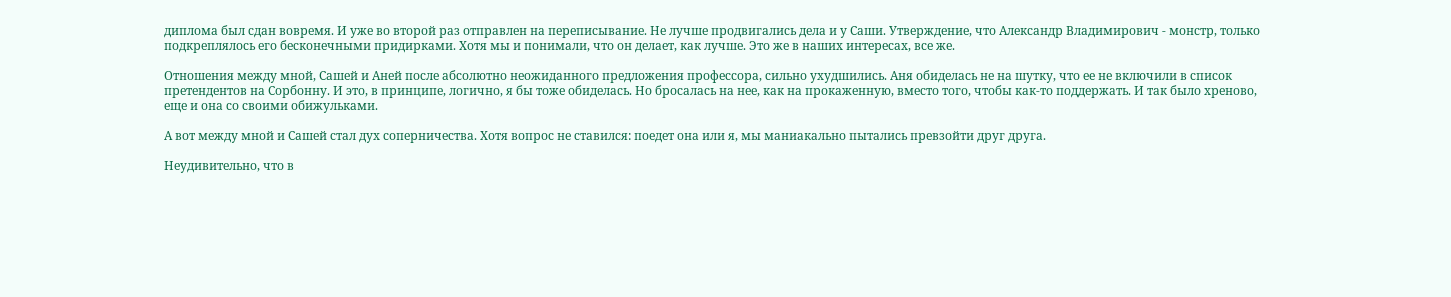диплома был сдан вовремя. И уже во второй раз отправлен на переписывание. Не лучше продвигались дела и у Саши. Утверждение, что Александр Владимирович - монстр, только подкреплялось его бесконечными придирками. Хотя мы и понимали, что он делает, как лучше. Это же в наших интересах, все же.

Отношения между мной, Сашей и Аней после абсолютно неожиданного предложения профессора, сильно ухудшились. Аня обиделась не на шутку, что ее не включили в список претендентов на Сорбонну. И это, в принципе, логично, я бы тоже обиделась. Но бросалась на нее, как на прокаженную, вместо того, чтобы как-то поддержать. И так было хреново, еще и она со своими обижульками.

А вот между мной и Сашей стал дух соперничества. Хотя вопрос не ставился: поедет она или я, мы маниакально пытались превзойти друг друга.

Неудивительно, что в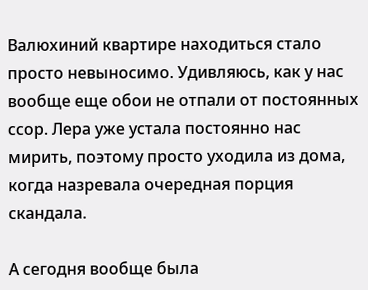Валюхиний квартире находиться стало просто невыносимо. Удивляюсь, как у нас вообще еще обои не отпали от постоянных ссор. Лера уже устала постоянно нас мирить, поэтому просто уходила из дома, когда назревала очередная порция скандала.

А сегодня вообще была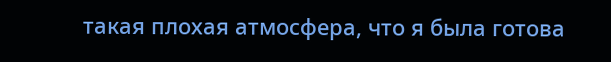такая плохая атмосфера, что я была готова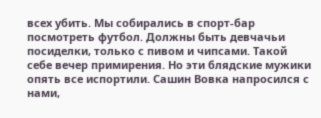всех убить. Мы собирались в спорт-бар посмотреть футбол. Должны быть девчачьи посиделки, только с пивом и чипсами. Такой себе вечер примирения. Но эти блядские мужики опять все испортили. Сашин Вовка напросился с нами,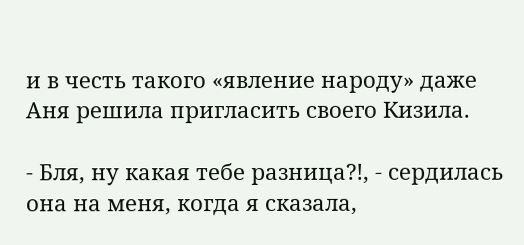и в честь такого «явление народу» даже Аня решила пригласить своего Кизила.

- Бля, ну какая тебе разница?!, - сердилась она на меня, когда я сказала,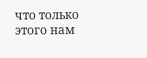что только этого нам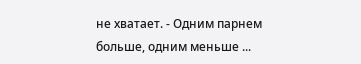не хватает. - Одним парнем больше, одним меньше ...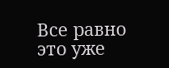Все равно это уже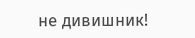не дивишник!